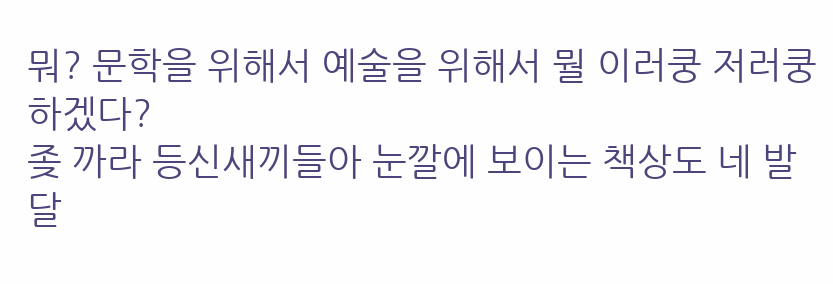뭐? 문학을 위해서 예술을 위해서 뭘 이러쿵 저러쿵 하겠다?
좆 까라 등신새끼들아 눈깔에 보이는 책상도 네 발 달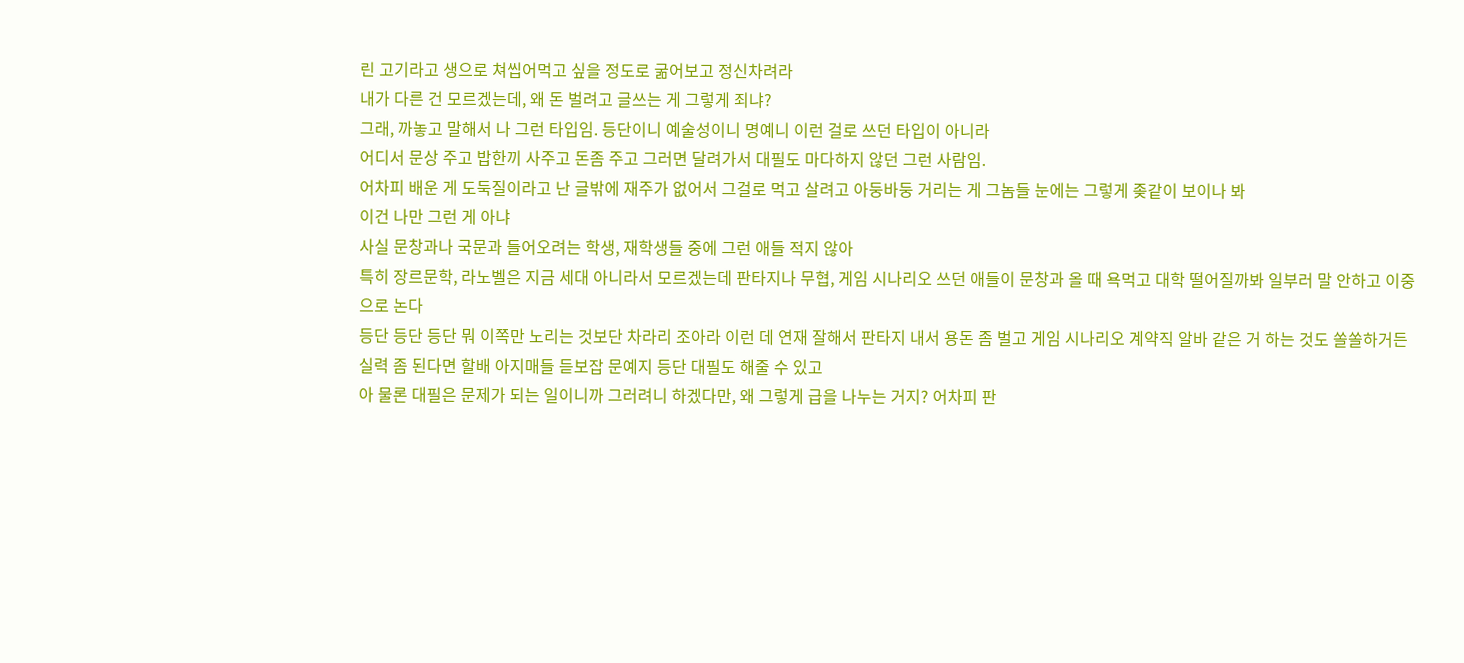린 고기라고 생으로 쳐씹어먹고 싶을 정도로 굶어보고 정신차려라
내가 다른 건 모르겠는데, 왜 돈 벌려고 글쓰는 게 그렇게 죄냐?
그래, 까놓고 말해서 나 그런 타입임. 등단이니 예술성이니 명예니 이런 걸로 쓰던 타입이 아니라
어디서 문상 주고 밥한끼 사주고 돈좀 주고 그러면 달려가서 대필도 마다하지 않던 그런 사람임.
어차피 배운 게 도둑질이라고 난 글밖에 재주가 없어서 그걸로 먹고 살려고 아둥바둥 거리는 게 그놈들 눈에는 그렇게 좆같이 보이나 봐
이건 나만 그런 게 아냐
사실 문창과나 국문과 들어오려는 학생, 재학생들 중에 그런 애들 적지 않아
특히 장르문학, 라노벨은 지금 세대 아니라서 모르겠는데 판타지나 무협, 게임 시나리오 쓰던 애들이 문창과 올 때 욕먹고 대학 떨어질까봐 일부러 말 안하고 이중으로 논다
등단 등단 등단 뭐 이쪽만 노리는 것보단 차라리 조아라 이런 데 연재 잘해서 판타지 내서 용돈 좀 벌고 게임 시나리오 계약직 알바 같은 거 하는 것도 쏠쏠하거든
실력 좀 된다면 할배 아지매들 듣보잡 문예지 등단 대필도 해줄 수 있고
아 물론 대필은 문제가 되는 일이니까 그러려니 하겠다만, 왜 그렇게 급을 나누는 거지? 어차피 판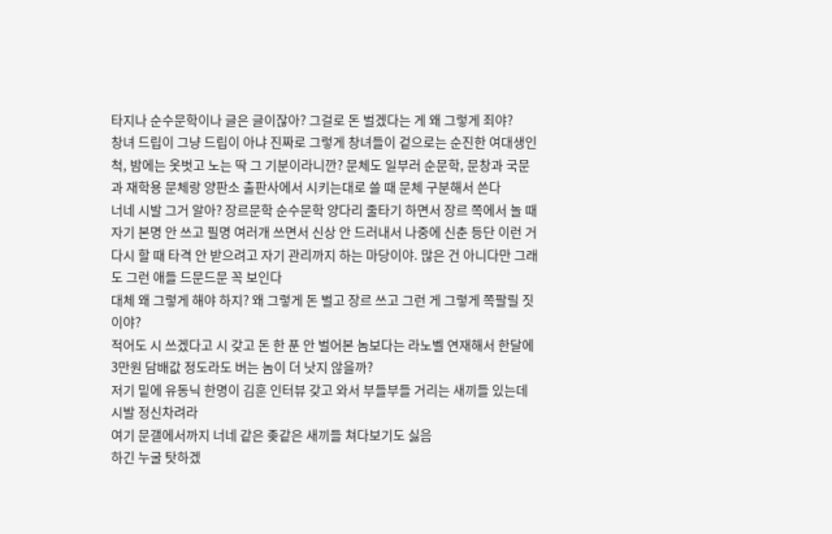타지나 순수문학이나 글은 글이잖아? 그걸로 돈 벌겠다는 게 왜 그렇게 죄야?
창녀 드립이 그냥 드립이 아냐 진짜로 그렇게 창녀들이 겉으로는 순진한 여대생인척, 밤에는 옷벗고 노는 딱 그 기분이라니깐? 문체도 일부러 순문학, 문창과 국문과 재학용 문체랑 양판소 출판사에서 시키는대로 쓸 때 문체 구분해서 쓴다
너네 시발 그거 알아? 장르문학 순수문학 양다리 줄타기 하면서 장르 쪽에서 놀 때 자기 본명 안 쓰고 필명 여러개 쓰면서 신상 안 드러내서 나중에 신춘 등단 이런 거 다시 할 때 타격 안 받으려고 자기 관리까지 하는 마당이야. 많은 건 아니다만 그래도 그런 애들 드문드문 꼭 보인다
대체 왜 그렇게 해야 하지? 왜 그렇게 돈 벌고 장르 쓰고 그런 게 그렇게 쪽팔릴 짓이야?
적어도 시 쓰겠다고 시 갖고 돈 한 푼 안 벌어본 놈보다는 라노벨 연재해서 한달에 3만원 담배값 정도라도 버는 놈이 더 낫지 않을까?
저기 밑에 유동닉 한명이 김훈 인터뷰 갖고 와서 부들부들 거리는 새끼들 있는데 시발 정신차려라
여기 문갤에서까지 너네 같은 좆같은 새끼들 쳐다보기도 싫음
하긴 누굴 탓하겠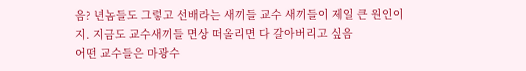음? 년놈들도 그렇고 선배라는 새끼들 교수 새끼들이 제일 큰 원인이지. 지금도 교수새끼들 면상 떠올리면 다 갈아버리고 싶음
어떤 교수들은 마광수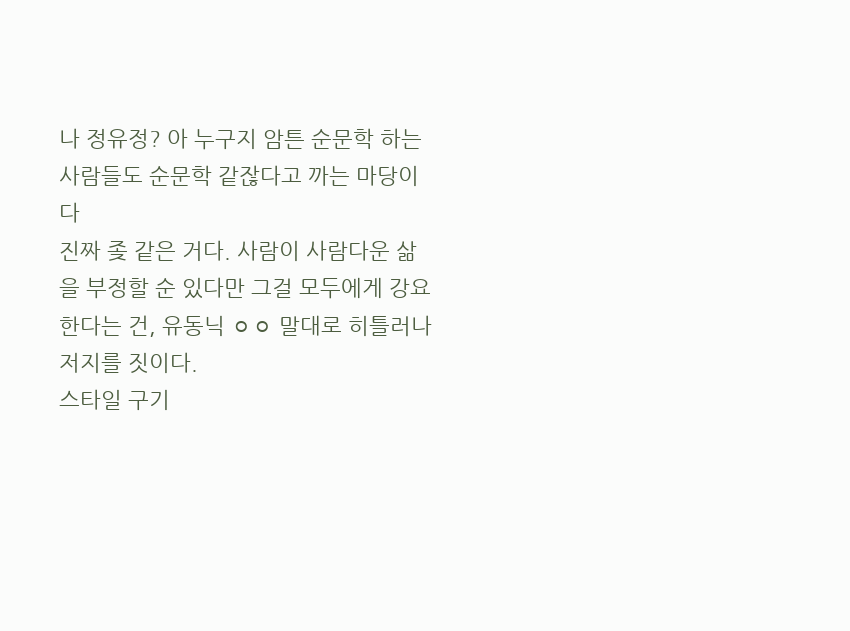나 정유정? 아 누구지 암튼 순문학 하는 사람들도 순문학 같잖다고 까는 마당이다
진짜 좆 같은 거다. 사람이 사람다운 삶을 부정할 순 있다만 그걸 모두에게 강요한다는 건, 유동닉 ㅇㅇ 말대로 히틀러나 저지를 짓이다.
스타일 구기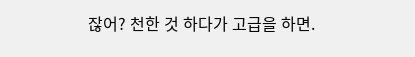잖어? 천한 것 하다가 고급을 하면.